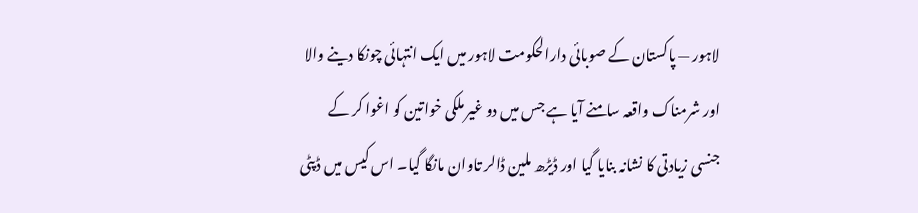لاہور — پاکستان کے صوبائی دارالحکومت لاہور میں ایک انتہائی چونکا دینے والا اور شرمناک واقعہ سامنے آیا ہے جس میں دو غیر ملکی خواتین کو اغوا کر کے جنسی زیادتی کا نشانہ بنایا گیا اور ڈیڑھ ملین ڈالر تاوان مانگا گیا۔ اس کیس میں ڈپٹی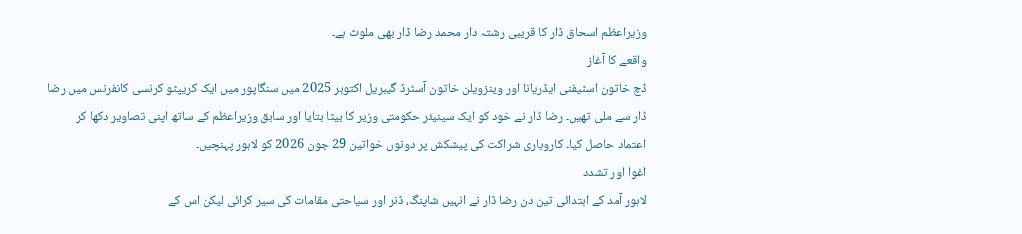وزیراعظم اسحاق ڈار کا قریبی رشتہ دار محمد رضا ڈار بھی ملوث ہے۔
واقعے کا آغاز
ڈچ خاتون اسٹیفنی ایڈریانا اور وینزویلن خاتون آسٹرڈ گیبریل اکتوبر 2025 میں سنگاپور میں ایک کریپٹو کرنسی کانفرنس میں رضا ڈار سے ملی تھیں۔ رضا ڈار نے خود کو ایک سینیئر حکومتی وزیر کا بیٹا بتایا اور سابق وزیراعظم کے ساتھ اپنی تصاویر دکھا کر اعتماد حاصل کیا۔ کاروباری شراکت کی پیشکش پر دونوں خواتین 29 جون 2026 کو لاہور پہنچیں۔
اغوا اور تشدد
لاہور آمد کے ابتدائی تین دن رضا ڈار نے انہیں شاپنگ، ڈنر اور سیاحتی مقامات کی سیر کرائی لیکن اس کے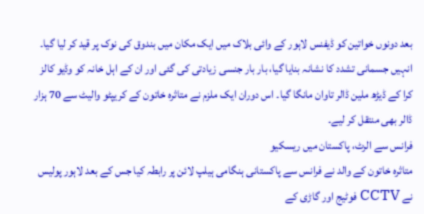بعد دونوں خواتین کو ڈیفنس لاہور کے وائی بلاک میں ایک مکان میں بندوق کی نوک پر قید کر لیا گیا۔ انہیں جسمانی تشدد کا نشانہ بنایا گیا، بار بار جنسی زیادتی کی گئی اور ان کے اہل خانہ کو وڈیو کالز کرا کے ڈیڑھ ملین ڈالر تاوان مانگا گیا۔ اس دوران ایک ملزم نے متاثرہ خاتون کے کریپٹو والیٹ سے 70 ہزار ڈالر بھی منتقل کر لیے۔
فرانس سے الرٹ، پاکستان میں ریسکیو
متاثرہ خاتون کے والد نے فرانس سے پاکستانی ہنگامی ہیلپ لائن پر رابطہ کیا جس کے بعد لاہور پولیس نے CCTV فوٹیج اور گاڑی کے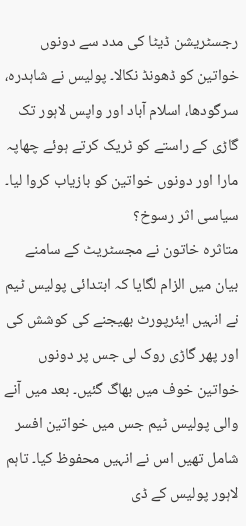رجسٹریشن ڈیٹا کی مدد سے دونوں خواتین کو ڈھونڈ نکالا۔ پولیس نے شاہدرہ، سرگودھا، اسلام آباد اور واپس لاہور تک گاڑی کے راستے کو ٹریک کرتے ہوئے چھاپہ مارا اور دونوں خواتین کو بازیاب کروا لیا۔
سیاسی اثر رسوخ؟
متاثرہ خاتون نے مجسٹریٹ کے سامنے بیان میں الزام لگایا کہ ابتدائی پولیس ٹیم نے انہیں ایئرپورٹ بھیجنے کی کوشش کی اور پھر گاڑی روک لی جس پر دونوں خواتین خوف میں بھاگ گئیں۔ بعد میں آنے والی پولیس ٹیم جس میں خواتین افسر شامل تھیں اس نے انہیں محفوظ کیا۔ تاہم لاہور پولیس کے ڈی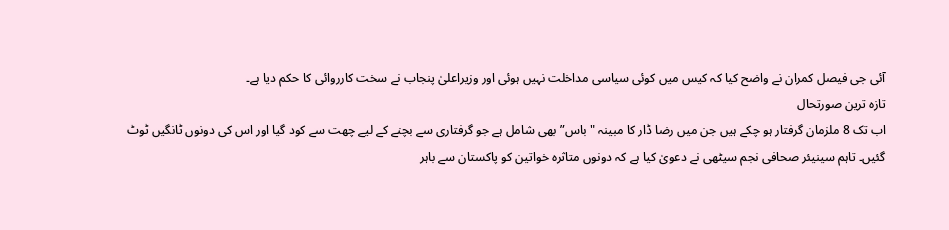آئی جی فیصل کمران نے واضح کیا کہ کیس میں کوئی سیاسی مداخلت نہیں ہوئی اور وزیراعلیٰ پنجاب نے سخت کارروائی کا حکم دیا ہے۔
تازہ ترین صورتحال
اب تک 8 ملزمان گرفتار ہو چکے ہیں جن میں رضا ڈار کا مبینہ "باس” بھی شامل ہے جو گرفتاری سے بچنے کے لیے چھت سے کود گیا اور اس کی دونوں ٹانگیں ٹوٹ گئیں۔ تاہم سینیئر صحافی نجم سیٹھی نے دعویٰ کیا ہے کہ دونوں متاثرہ خواتین کو پاکستان سے باہر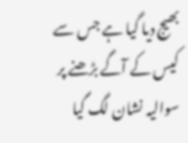بھیج دیا گیا ہے جس سے کیس کے آگے بڑھنے پر سوالیہ نشان لگ گیا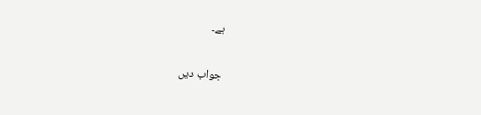ہے۔

جواب دیں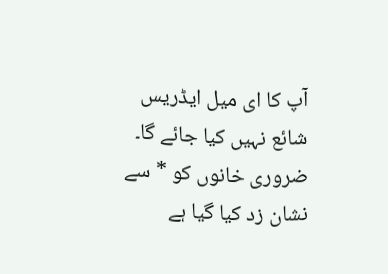آپ کا ای میل ایڈریس شائع نہیں کیا جائے گا۔ ضروری خانوں کو * سے نشان زد کیا گیا ہے